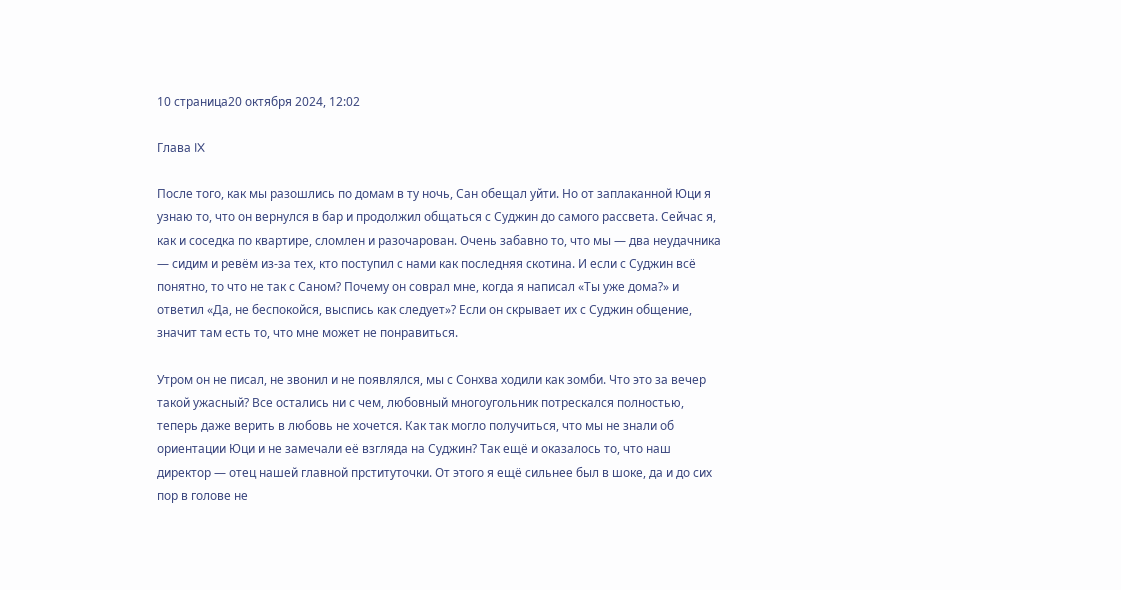10 страница20 октября 2024, 12:02

Глава IX

После того, как мы разошлись по домам в ту ночь, Сан обещал уйти. Но от заплаканной Юци я узнаю то, что он вернулся в бар и продолжил общаться с Суджин до самого рассвета. Сейчас я, как и соседка по квартире, сломлен и разочарован. Очень забавно то, что мы — два неудачника — сидим и ревём из-за тех, кто поступил с нами как последняя скотина. И если с Суджин всё понятно, то что не так с Саном? Почему он соврал мне, когда я написал «Ты уже дома?» и ответил «Да, не беспокойся, выспись как следует»? Если он скрывает их с Суджин общение, значит там есть то, что мне может не понравиться.

Утром он не писал, не звонил и не появлялся, мы с Сонхва ходили как зомби. Что это за вечер такой ужасный? Все остались ни с чем, любовный многоугольник потрескался полностью, теперь даже верить в любовь не хочется. Как так могло получиться, что мы не знали об ориентации Юци и не замечали её взгляда на Суджин? Так ещё и оказалось то, что наш директор — отец нашей главной прституточки. От этого я ещё сильнее был в шоке, да и до сих пор в голове не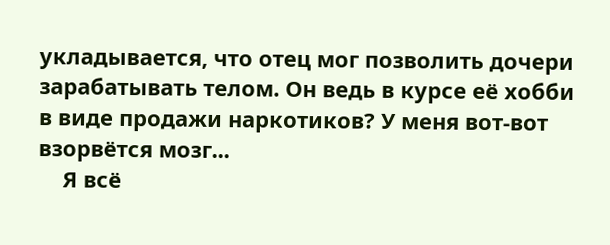укладывается, что отец мог позволить дочери зарабатывать телом. Он ведь в курсе её хобби в виде продажи наркотиков? У меня вот-вот взорвётся мозг...
    Я всё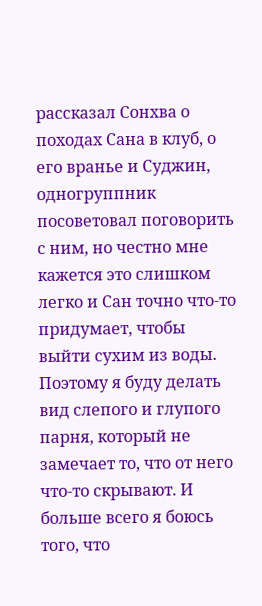рассказал Сонхва о походах Сана в клуб, о его вранье и Суджин, одногруппник посоветовал поговорить с ним, но честно мне кажется это слишком легко и Сан точно что-то придумает, чтобы выйти сухим из воды. Поэтому я буду делать вид слепого и глупого парня, который не замечает то, что от него что-то скрывают. И больше всего я боюсь того, что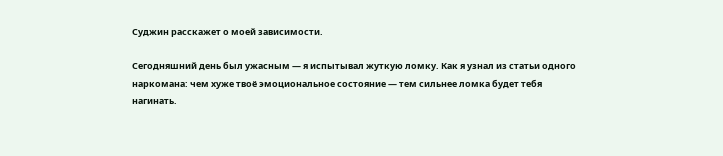Суджин расскажет о моей зависимости.

Сегодняшний день был ужасным — я испытывал жуткую ломку. Как я узнал из статьи одного наркомана: чем хуже твоё эмоциональное состояние — тем сильнее ломка будет тебя нагинать.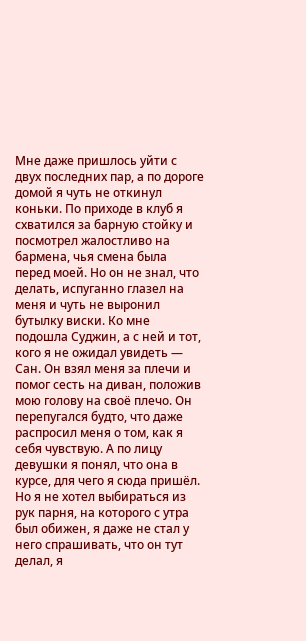Мне даже пришлось уйти с двух последних пар, а по дороге домой я чуть не откинул коньки. По приходе в клуб я схватился за барную стойку и посмотрел жалостливо на бармена, чья смена была перед моей. Но он не знал, что делать, испуганно глазел на меня и чуть не выронил бутылку виски. Ко мне подошла Суджин, а с ней и тот, кого я не ожидал увидеть — Сан. Он взял меня за плечи и помог сесть на диван, положив мою голову на своё плечо. Он перепугался будто, что даже распросил меня о том, как я себя чувствую. А по лицу девушки я понял, что она в курсе, для чего я сюда пришёл. Но я не хотел выбираться из рук парня, на которого с утра был обижен, я даже не стал у него спрашивать, что он тут делал, я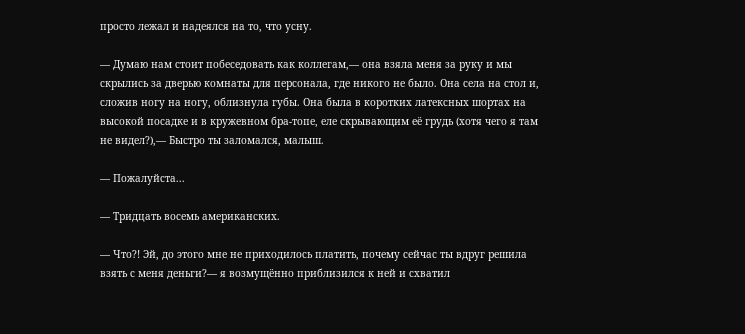просто лежал и надеялся на то, что усну.

— Думаю нам стоит побеседовать как коллегам,— она взяла меня за руку и мы скрылись за дверью комнаты для персонала, где никого не было. Она села на стол и, сложив ногу на ногу, облизнула губы. Она была в коротких латексных шортах на высокой посадке и в кружевном бра-топе, еле скрывающим её грудь (хотя чего я там не видел?),— Быстро ты заломался, малыш.

— Пожалуйста...

— Тридцать восемь американских.

— Что?! Эй, до этого мне не приходилось платить, почему сейчас ты вдруг решила взять с меня деньги?— я возмущённо приблизился к ней и схватил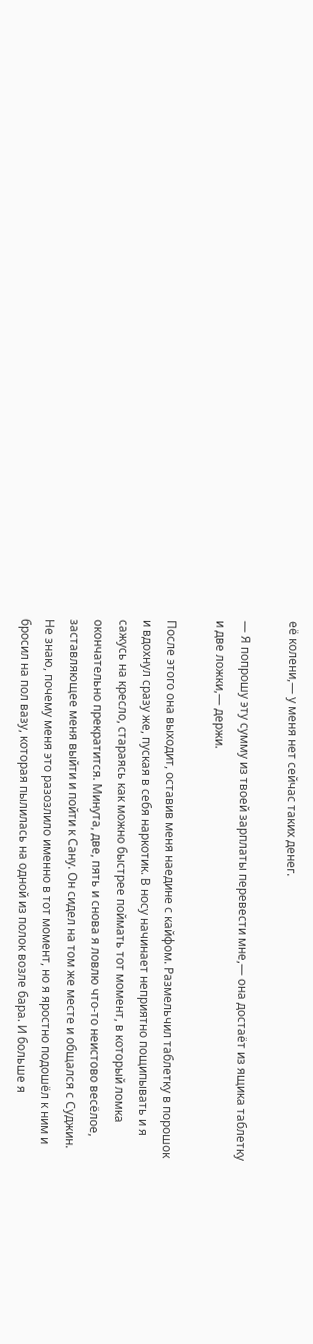её колени,— у меня нет сейчас таких денег.

— Я попрошу эту сумму из твоей зарплаты перевести мне,— она достаёт из ящика таблетку и две ложки,— держи.

После этого она выходит, оставив меня наедине с кайфом. Размельчил таблетку в порошок и вдохнул сразу же, пуская в себя наркотик. В носу начинает неприятно пощипывать и я сажусь на кресло, стараясь как можно быстрее поймать тот момент, в который ломка окончательно прекратится. Минута, две, пять и снова я ловлю что-то неистово весёлое, заставляющее меня выйти и пойти к Сану. Он сидел на том же месте и общался с Суджин. Не знаю, почему меня это разозлило именно в тот момент, но я яростно подошёл к ним и бросил на пол вазу, которая пылилась на одной из полок возле бара. И больше я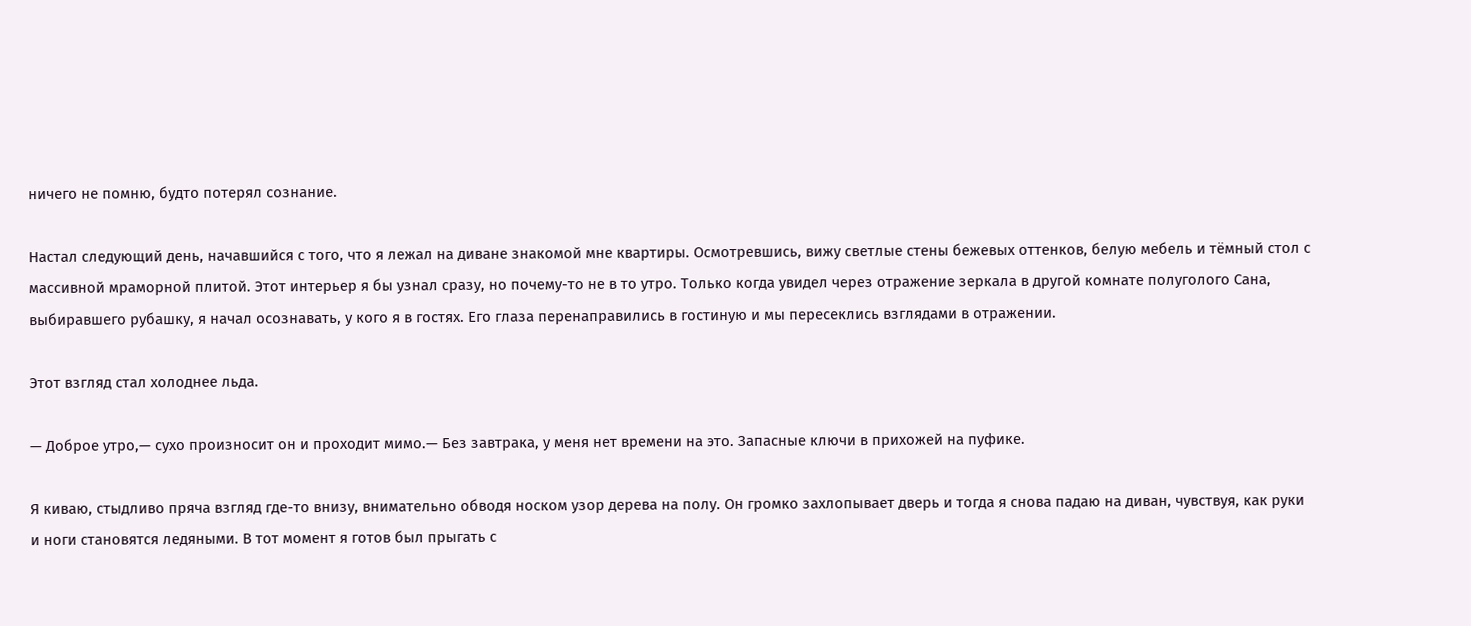ничего не помню, будто потерял сознание.

Настал следующий день, начавшийся с того, что я лежал на диване знакомой мне квартиры. Осмотревшись, вижу светлые стены бежевых оттенков, белую мебель и тёмный стол с массивной мраморной плитой. Этот интерьер я бы узнал сразу, но почему-то не в то утро. Только когда увидел через отражение зеркала в другой комнате полуголого Сана, выбиравшего рубашку, я начал осознавать, у кого я в гостях. Его глаза перенаправились в гостиную и мы пересеклись взглядами в отражении.

Этот взгляд стал холоднее льда.

— Доброе утро,— сухо произносит он и проходит мимо.— Без завтрака, у меня нет времени на это. Запасные ключи в прихожей на пуфике.

Я киваю, стыдливо пряча взгляд где-то внизу, внимательно обводя носком узор дерева на полу. Он громко захлопывает дверь и тогда я снова падаю на диван, чувствуя, как руки и ноги становятся ледяными. В тот момент я готов был прыгать с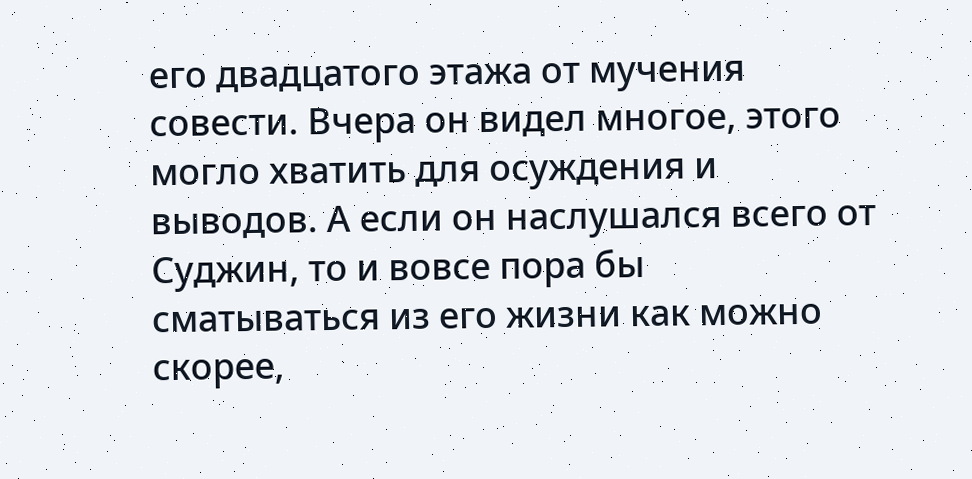его двадцатого этажа от мучения совести. Вчера он видел многое, этого могло хватить для осуждения и выводов. А если он наслушался всего от Суджин, то и вовсе пора бы сматываться из его жизни как можно скорее,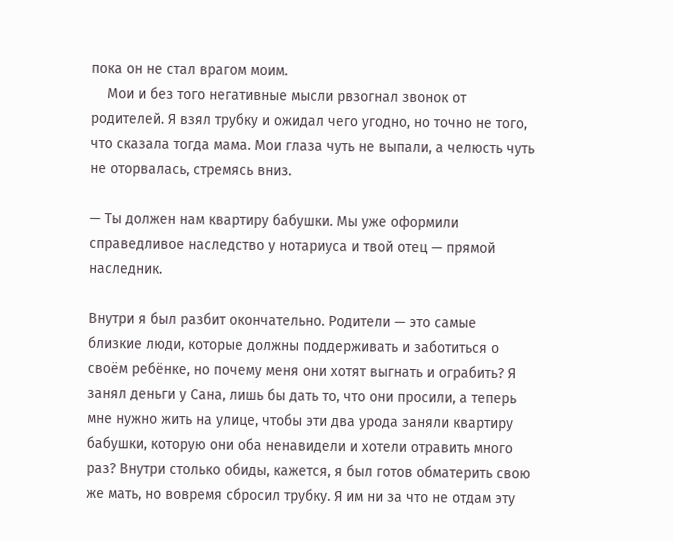пока он не стал врагом моим.
    Мои и без того негативные мысли рвзогнал звонок от родителей. Я взял трубку и ожидал чего угодно, но точно не того, что сказала тогда мама. Мои глаза чуть не выпали, а челюсть чуть не оторвалась, стремясь вниз.

— Ты должен нам квартиру бабушки. Мы уже оформили справедливое наследство у нотариуса и твой отец — прямой наследник.

Внутри я был разбит окончательно. Родители — это самые близкие люди, которые должны поддерживать и заботиться о своём ребёнке, но почему меня они хотят выгнать и ограбить? Я занял деньги у Сана, лишь бы дать то, что они просили, а теперь мне нужно жить на улице, чтобы эти два урода заняли квартиру бабушки, которую они оба ненавидели и хотели отравить много раз? Внутри столько обиды, кажется, я был готов обматерить свою же мать, но вовремя сбросил трубку. Я им ни за что не отдам эту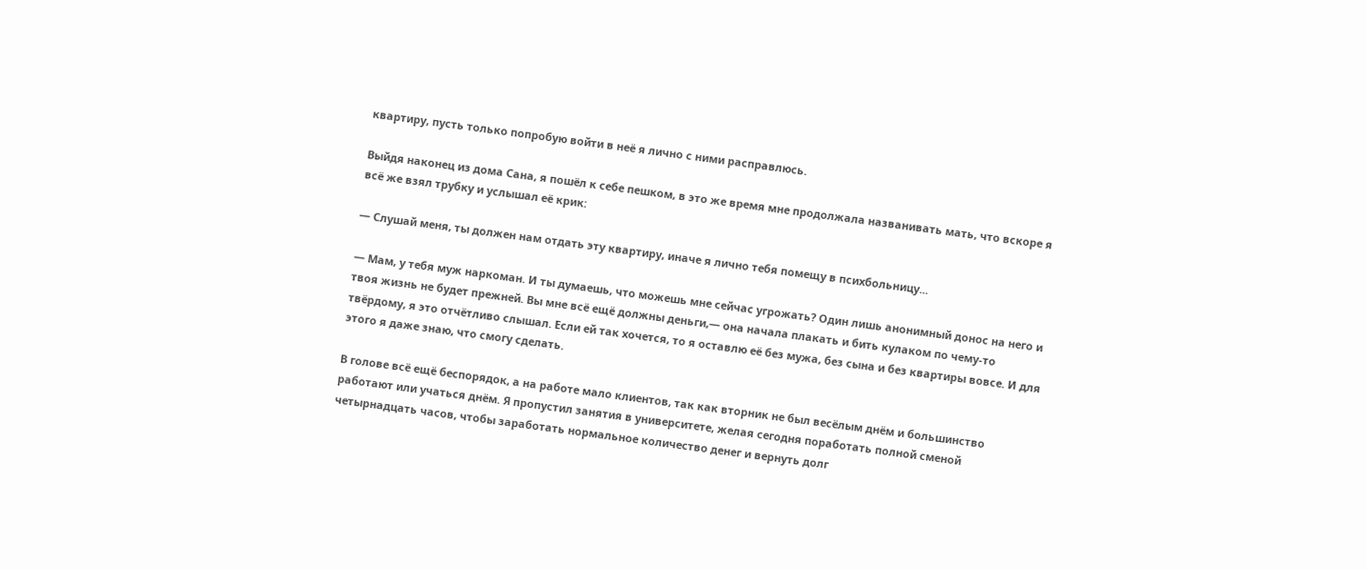квартиру, пусть только попробую войти в неё я лично с ними расправлюсь.

Выйдя наконец из дома Сана, я пошёл к себе пешком, в это же время мне продолжала названивать мать, что вскоре я всё же взял трубку и услышал её крик:

— Слушай меня, ты должен нам отдать эту квартиру, иначе я лично тебя помещу в психбольницу...

— Мам, у тебя муж наркоман. И ты думаешь, что можешь мне сейчас угрожать? Один лишь анонимный донос на него и твоя жизнь не будет прежней. Вы мне всё ещё должны деньги,— она начала плакать и бить кулаком по чему-то твёрдому, я это отчётливо слышал. Если ей так хочется, то я оставлю её без мужа, без сына и без квартиры вовсе. И для этого я даже знаю, что смогу сделать.

В голове всё ещё беспорядок, а на работе мало клиентов, так как вторник не был весёлым днём и большинство работают или учаться днём. Я пропустил занятия в университете, желая сегодня поработать полной сменой четырнадцать часов, чтобы заработать нормальное количество денег и вернуть долг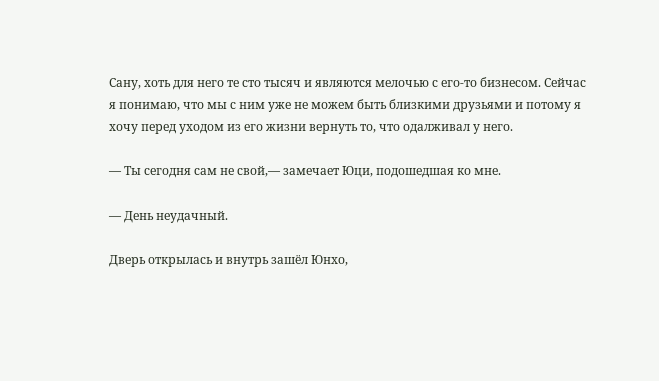Сану, хоть для него те сто тысяч и являются мелочью с его-то бизнесом. Сейчас я понимаю, что мы с ним уже не можем быть близкими друзьями и потому я хочу перед уходом из его жизни вернуть то, что одалживал у него.

— Ты сегодня сам не свой,— замечает Юци, подошедшая ко мне.

— День неудачный.

Дверь открылась и внутрь зашёл Юнхо,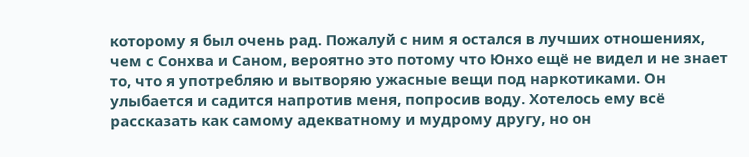которому я был очень рад. Пожалуй с ним я остался в лучших отношениях, чем с Сонхва и Саном, вероятно это потому что Юнхо ещё не видел и не знает то, что я употребляю и вытворяю ужасные вещи под наркотиками. Он улыбается и садится напротив меня, попросив воду. Хотелось ему всё рассказать как самому адекватному и мудрому другу, но он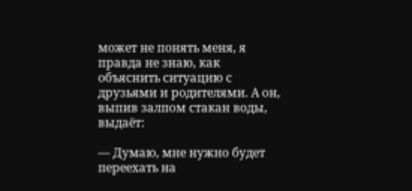может не понять меня, я правда не знаю, как объяснить ситуацию с друзьями и родителями. А он, выпив залпом стакан воды, выдаёт:

— Думаю, мне нужно будет переехать на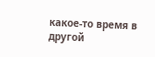какое-то время в другой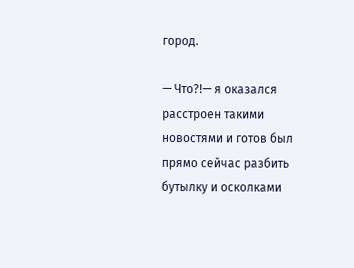город.

— Что?!— я оказался расстроен такими новостями и готов был прямо сейчас разбить бутылку и осколками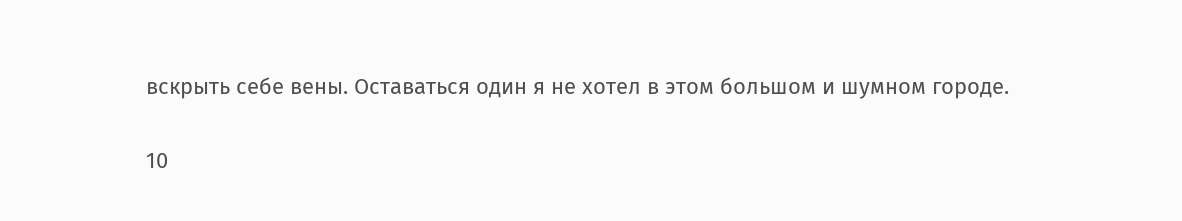вскрыть себе вены. Оставаться один я не хотел в этом большом и шумном городе.

10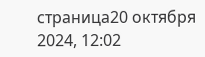страница20 октября 2024, 12:02